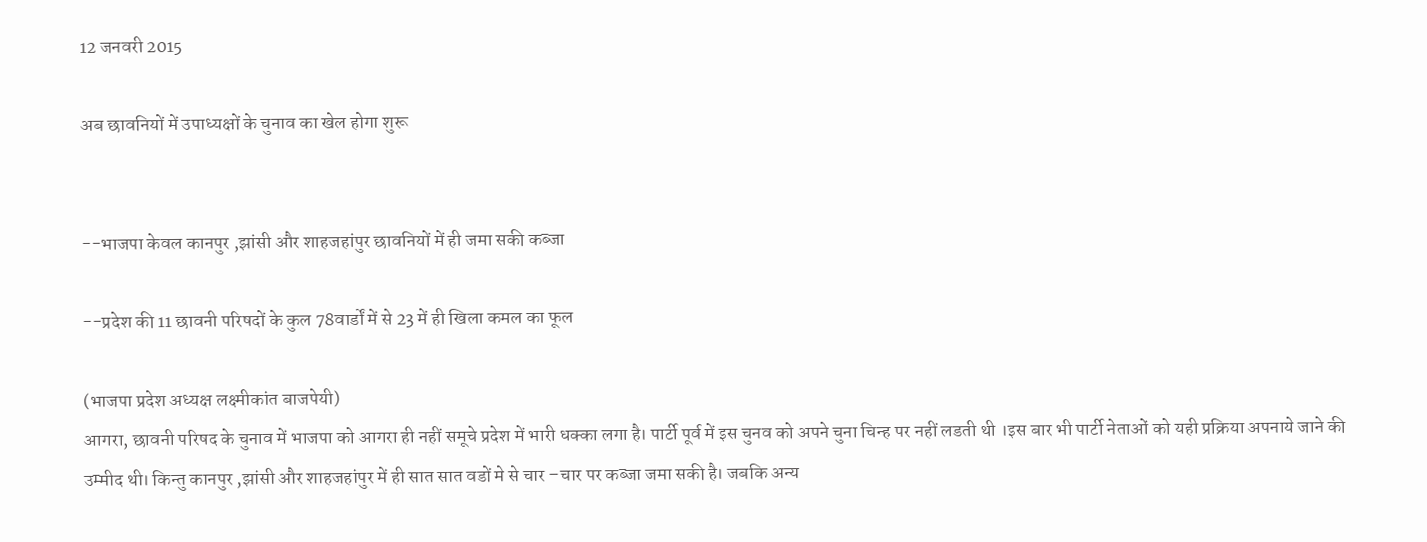12 जनवरी 2015

अब छावनि‍यों में उपाध्यक्षों के चुनाव का खेल होगा शुरू


--भाजपा केवल कानपुर ,झांसी और शाहजहांपुर छावनि‍यों में ही जमा सकी कब्‍जा

--प्रदेश की 11 छावनी परि‍षदों के कुल 78वार्डों में से 23 में ही खि‍ला कमल का फूल

(भाजपा प्रदेश अध्‍यक्ष लक्ष्‍मीकांत बाजपेयी)
आगरा, छावनी परि‍षद के चुनाव में भाजपा को आगरा ही नहीं समूचे प्रदेश में भारी धक्‍का लगा है। पार्टी पूर्व में इस चुनव को अपने चुना चि‍न्‍ह पर नहीं लडती थी ।इस बार भी पार्टी नेताओं को यही प्रक्रि‍या अपनाये जाने की उम्‍मीद थी। कि‍न्‍तु कानपुर ,झांसी और शाहजहांपुर में ही सात सात वडों मे से चार –चार पर कब्‍जा जमा सकी है। जबकि‍ अन्‍य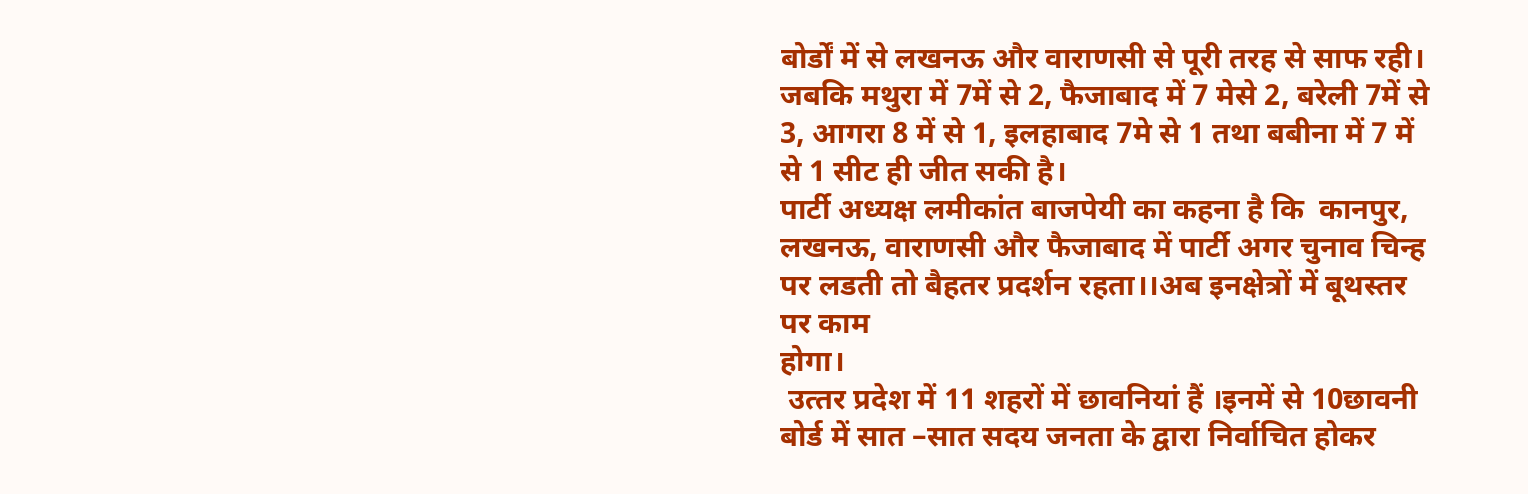बोर्डों में से लखनऊ और वाराणसी से पूरी तरह से साफ रही। जबकि मथुरा में 7में से 2, फैजाबाद में 7 मेसे 2, बरेली 7में से 3, आगरा 8 में से 1, इलहाबाद 7मे से 1 तथा बबीना में 7 में से 1 सीट ही जीत सकी है।
पार्टी अध्‍यक्ष लमीकांत बाजपेयी का कहना है कि‍ ‍ कानपुर, लखनऊ, वाराणसी और फैजाबाद में पार्टी अगर चुनाव चि‍न्‍ह पर लडती तो बैहतर प्रदर्शन रहता।।अब इनक्षेत्रों में बूथस्‍तर पर काम
होगा।
 उत्‍तर प्रदेश में 11 शहरों में छावनि‍यां हैं ।इनमें से 10छावनी बोर्ड में सात –सात सदय जनता के द्वारा नि‍र्वाचि‍त होकर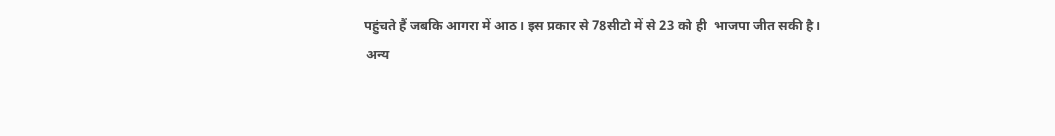पहुंचते हैं जबकि‍ आगरा में आठ। इस प्रकार से 78सीटो में से 23 को ही  भाजपा जीत सकी है।
 अन्‍य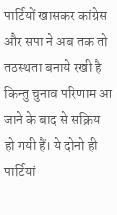पार्टि‍यों खासकर कांग्रेस और सपा ने अब तक तो तठस्‍थता बनाये रखी है कि‍न्‍तु चुनाव परि‍णाम आ जाने के बाद से सक्रि‍य हो गयी हैं। ये दोनो ही पार्टि‍यां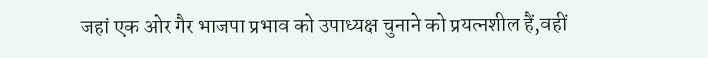जहां एक ओर गैर भाजपा प्रभाव को उपाध्‍यक्ष चुनाने को प्रयत्‍नशील हैं,वहीं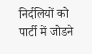नि‍र्दलि‍यों को पार्टी में जोडने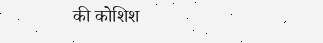की कोशि‍श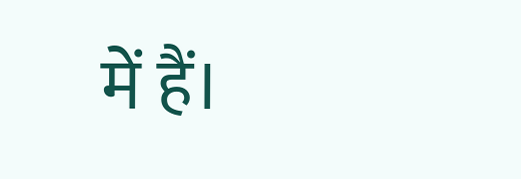में हैं।